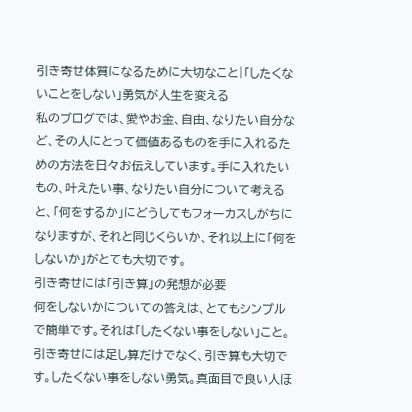引き寄せ体質になるために大切なこと|「したくないことをしない」勇気が人生を変える
私のブログでは、愛やお金、自由、なりたい自分など、その人にとって価値あるものを手に入れるための方法を日々お伝えしています。手に入れたいもの、叶えたい事、なりたい自分について考えると、「何をするか」にどうしてもフォーカスしがちになりますが、それと同じくらいか、それ以上に「何をしないか」がとても大切です。
引き寄せには「引き算」の発想が必要
何をしないかについての答えは、とてもシンプルで簡単です。それは「したくない事をしない」こと。引き寄せには足し算だけでなく、引き算も大切です。したくない事をしない勇気。真面目で良い人ほ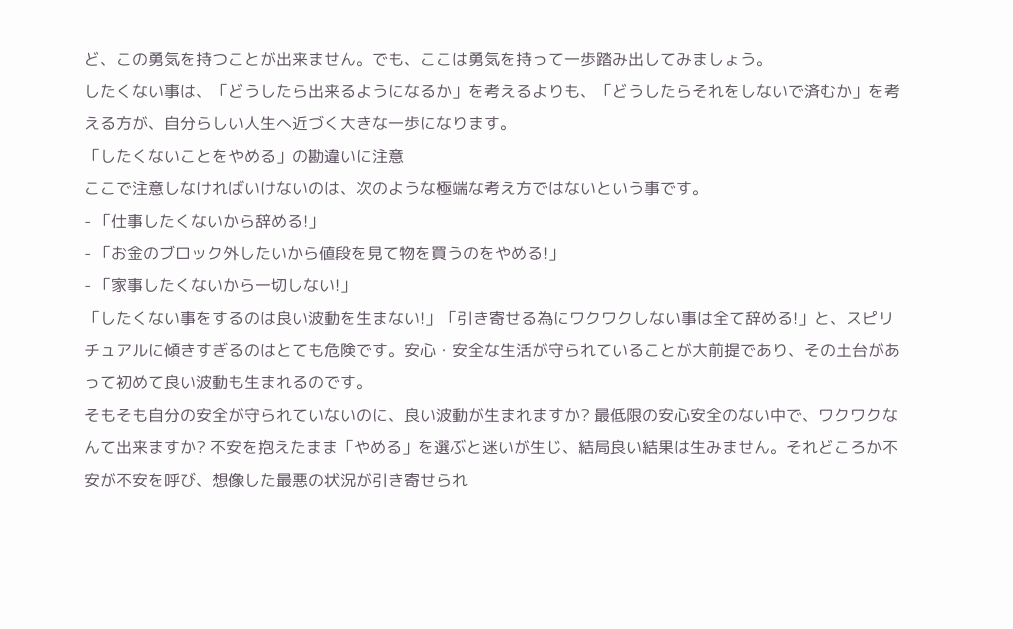ど、この勇気を持つことが出来ません。でも、ここは勇気を持って一歩踏み出してみましょう。
したくない事は、「どうしたら出来るようになるか」を考えるよりも、「どうしたらそれをしないで済むか」を考える方が、自分らしい人生へ近づく大きな一歩になります。
「したくないことをやめる」の勘違いに注意
ここで注意しなければいけないのは、次のような極端な考え方ではないという事です。
- 「仕事したくないから辞める!」
- 「お金のブロック外したいから値段を見て物を買うのをやめる!」
- 「家事したくないから一切しない!」
「したくない事をするのは良い波動を生まない!」「引き寄せる為にワクワクしない事は全て辞める!」と、スピリチュアルに傾きすぎるのはとても危険です。安心・安全な生活が守られていることが大前提であり、その土台があって初めて良い波動も生まれるのです。
そもそも自分の安全が守られていないのに、良い波動が生まれますか? 最低限の安心安全のない中で、ワクワクなんて出来ますか? 不安を抱えたまま「やめる」を選ぶと迷いが生じ、結局良い結果は生みません。それどころか不安が不安を呼び、想像した最悪の状況が引き寄せられ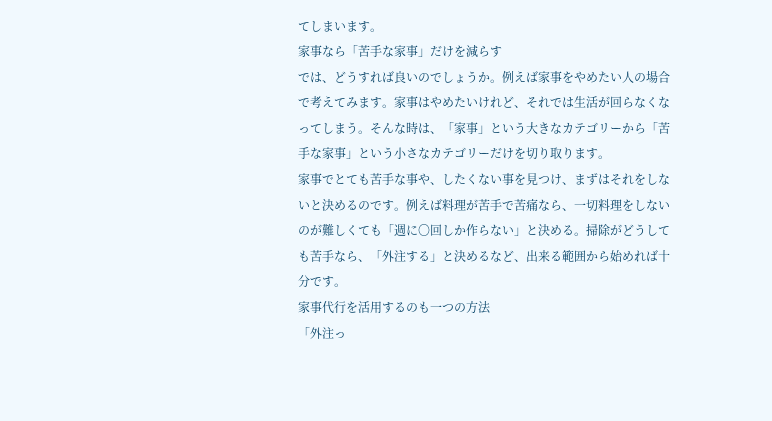てしまいます。
家事なら「苦手な家事」だけを減らす
では、どうすれば良いのでしょうか。例えば家事をやめたい人の場合で考えてみます。家事はやめたいけれど、それでは生活が回らなくなってしまう。そんな時は、「家事」という大きなカテゴリーから「苦手な家事」という小さなカテゴリーだけを切り取ります。
家事でとても苦手な事や、したくない事を見つけ、まずはそれをしないと決めるのです。例えば料理が苦手で苦痛なら、一切料理をしないのが難しくても「週に〇回しか作らない」と決める。掃除がどうしても苦手なら、「外注する」と決めるなど、出来る範囲から始めれば十分です。
家事代行を活用するのも一つの方法
「外注っ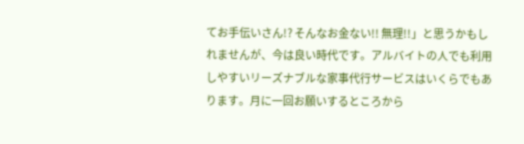てお手伝いさん!? そんなお金ない!! 無理!!」と思うかもしれませんが、今は良い時代です。アルバイトの人でも利用しやすいリーズナブルな家事代行サービスはいくらでもあります。月に一回お願いするところから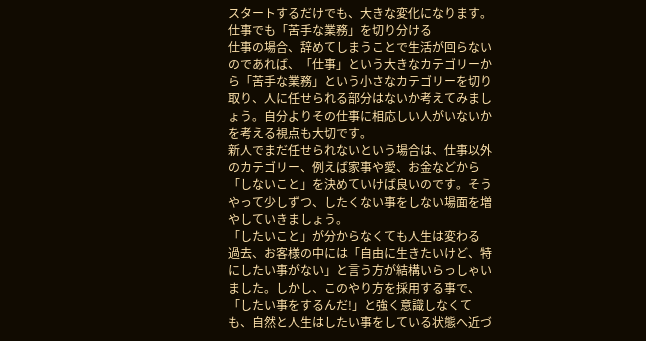スタートするだけでも、大きな変化になります。
仕事でも「苦手な業務」を切り分ける
仕事の場合、辞めてしまうことで生活が回らないのであれば、「仕事」という大きなカテゴリーから「苦手な業務」という小さなカテゴリーを切り取り、人に任せられる部分はないか考えてみましょう。自分よりその仕事に相応しい人がいないかを考える視点も大切です。
新人でまだ任せられないという場合は、仕事以外のカテゴリー、例えば家事や愛、お金などから「しないこと」を決めていけば良いのです。そうやって少しずつ、したくない事をしない場面を増やしていきましょう。
「したいこと」が分からなくても人生は変わる
過去、お客様の中には「自由に生きたいけど、特にしたい事がない」と言う方が結構いらっしゃいました。しかし、このやり方を採用する事で、「したい事をするんだ!」と強く意識しなくても、自然と人生はしたい事をしている状態へ近づ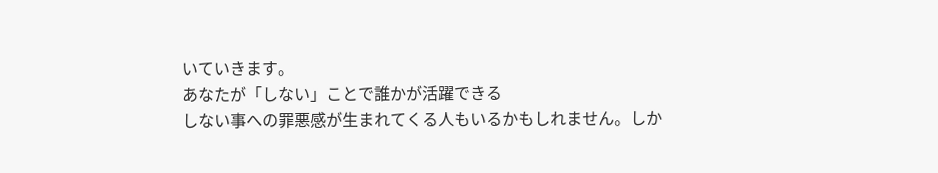いていきます。
あなたが「しない」ことで誰かが活躍できる
しない事への罪悪感が生まれてくる人もいるかもしれません。しか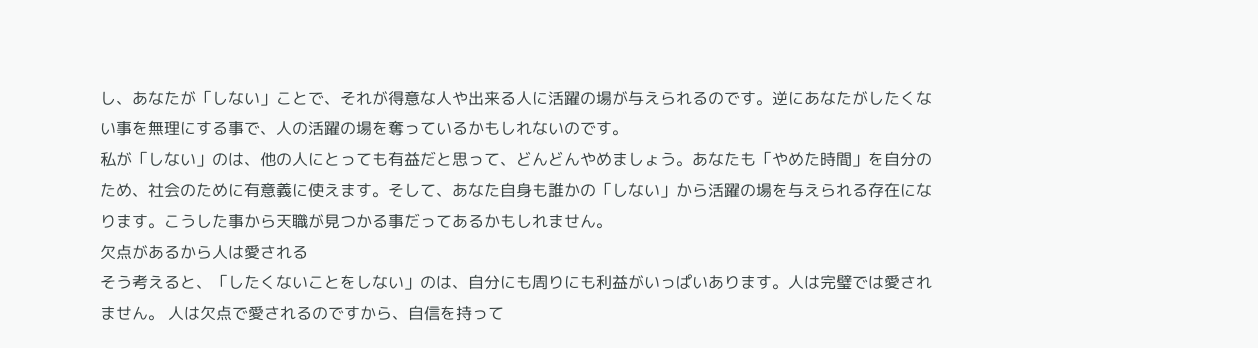し、あなたが「しない」ことで、それが得意な人や出来る人に活躍の場が与えられるのです。逆にあなたがしたくない事を無理にする事で、人の活躍の場を奪っているかもしれないのです。
私が「しない」のは、他の人にとっても有益だと思って、どんどんやめましょう。あなたも「やめた時間」を自分のため、社会のために有意義に使えます。そして、あなた自身も誰かの「しない」から活躍の場を与えられる存在になります。こうした事から天職が見つかる事だってあるかもしれません。
欠点があるから人は愛される
そう考えると、「したくないことをしない」のは、自分にも周りにも利益がいっぱいあります。人は完璧では愛されません。 人は欠点で愛されるのですから、自信を持って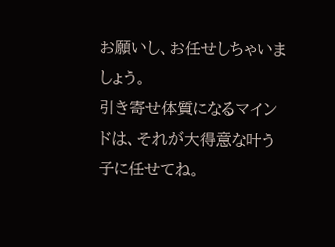お願いし、お任せしちゃいましょう。
引き寄せ体質になるマインドは、それが大得意な叶う子に任せてね。